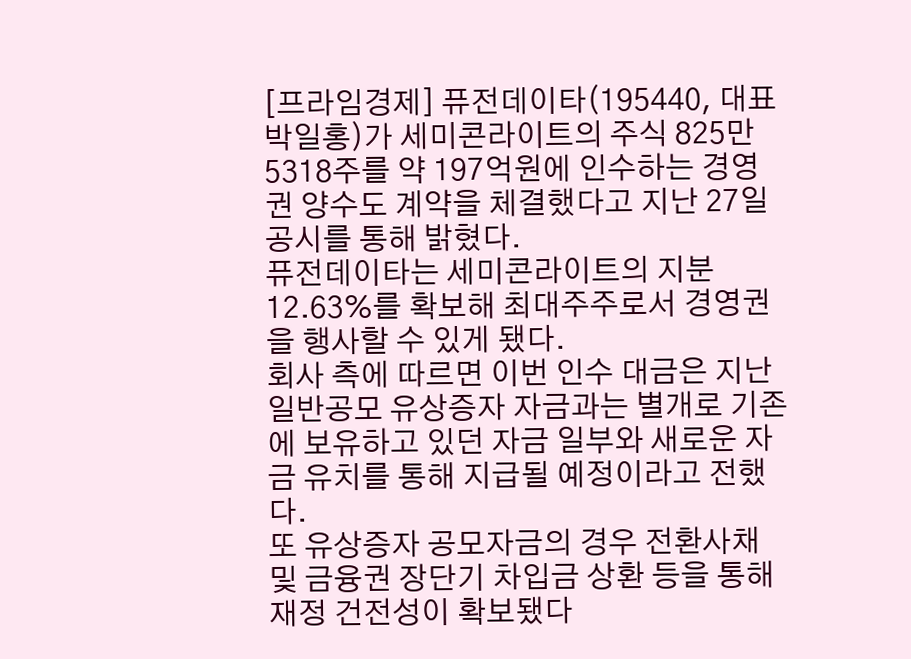[프라임경제] 퓨전데이타(195440, 대표 박일홍)가 세미콘라이트의 주식 825만5318주를 약 197억원에 인수하는 경영권 양수도 계약을 체결했다고 지난 27일 공시를 통해 밝혔다.
퓨전데이타는 세미콘라이트의 지분 12.63%를 확보해 최대주주로서 경영권을 행사할 수 있게 됐다.
회사 측에 따르면 이번 인수 대금은 지난 일반공모 유상증자 자금과는 별개로 기존에 보유하고 있던 자금 일부와 새로운 자금 유치를 통해 지급될 예정이라고 전했다.
또 유상증자 공모자금의 경우 전환사채 및 금융권 장단기 차입금 상환 등을 통해 재정 건전성이 확보됐다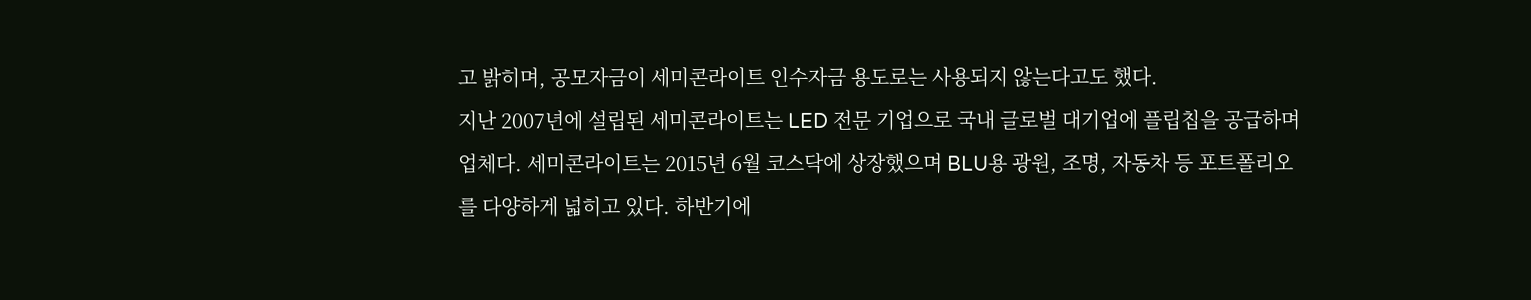고 밝히며, 공모자금이 세미콘라이트 인수자금 용도로는 사용되지 않는다고도 했다.
지난 2007년에 설립된 세미콘라이트는 LED 전문 기업으로 국내 글로벌 대기업에 플립칩을 공급하며 업체다. 세미콘라이트는 2015년 6월 코스닥에 상장했으며 BLU용 광원, 조명, 자동차 등 포트폴리오를 다양하게 넓히고 있다. 하반기에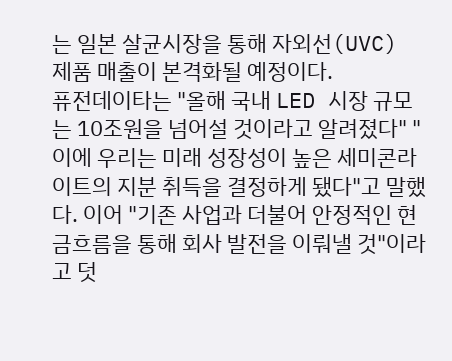는 일본 살균시장을 통해 자외선(UVC) 제품 매출이 본격화될 예정이다.
퓨전데이타는 "올해 국내 LED 시장 규모는 10조원을 넘어설 것이라고 알려졌다" "이에 우리는 미래 성장성이 높은 세미콘라이트의 지분 취득을 결정하게 됐다"고 말했다. 이어 "기존 사업과 더불어 안정적인 현금흐름을 통해 회사 발전을 이뤄낼 것"이라고 덧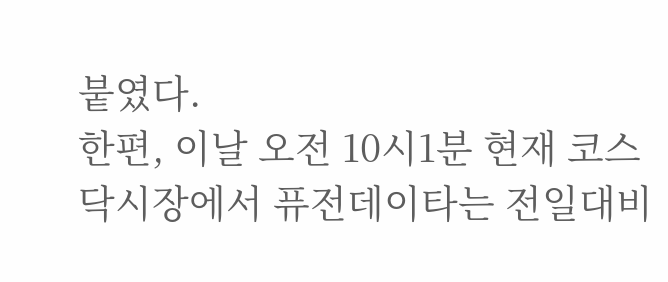붙였다.
한편, 이날 오전 10시1분 현재 코스닥시장에서 퓨전데이타는 전일대비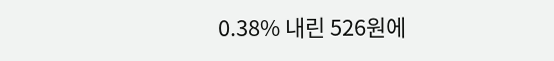0.38% 내린 526원에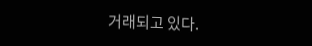거래되고 있다.